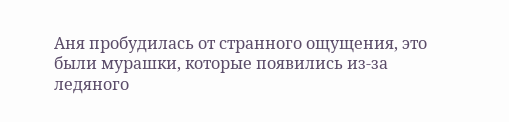Аня пробудилась от странного ощущения, это были мурашки, которые появились из-за ледяного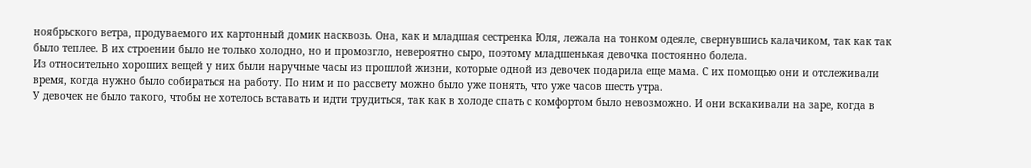ноябрьского ветра, продуваемого их картонный домик насквозь. Она, как и младшая сестренка Юля, лежала на тонком одеяле, свернувшись калачиком, так как так было теплее. В их строении было не только холодно, но и промозгло, невероятно сыро, поэтому младшенькая девочка постоянно болела.
Из относительно хороших вещей у них были наручные часы из прошлой жизни, которые одной из девочек подарила еще мама. С их помощью они и отслеживали время, когда нужно было собираться на работу. По ним и по рассвету можно было уже понять, что уже часов шесть утра.
У девочек не было такого, чтобы не хотелось вставать и идти трудиться, так как в холоде спать с комфортом было невозможно. И они вскакивали на заре, когда в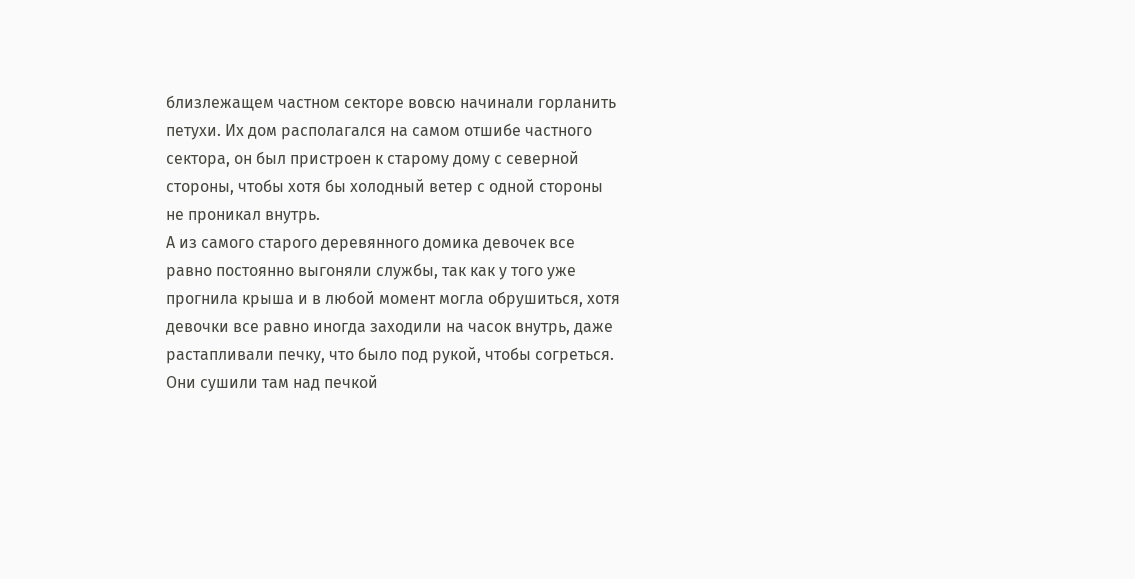близлежащем частном секторе вовсю начинали горланить петухи. Их дом располагался на самом отшибе частного сектора, он был пристроен к старому дому с северной стороны, чтобы хотя бы холодный ветер с одной стороны не проникал внутрь.
А из самого старого деревянного домика девочек все равно постоянно выгоняли службы, так как у того уже прогнила крыша и в любой момент могла обрушиться, хотя девочки все равно иногда заходили на часок внутрь, даже растапливали печку, что было под рукой, чтобы согреться.
Они сушили там над печкой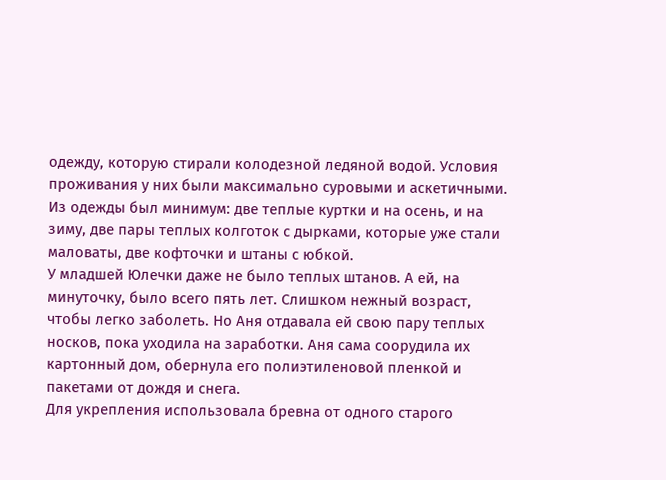одежду, которую стирали колодезной ледяной водой. Условия проживания у них были максимально суровыми и аскетичными. Из одежды был минимум: две теплые куртки и на осень, и на зиму, две пары теплых колготок с дырками, которые уже стали маловаты, две кофточки и штаны с юбкой.
У младшей Юлечки даже не было теплых штанов. А ей, на минуточку, было всего пять лет. Слишком нежный возраст, чтобы легко заболеть. Но Аня отдавала ей свою пару теплых носков, пока уходила на заработки. Аня сама соорудила их картонный дом, обернула его полиэтиленовой пленкой и пакетами от дождя и снега.
Для укрепления использовала бревна от одного старого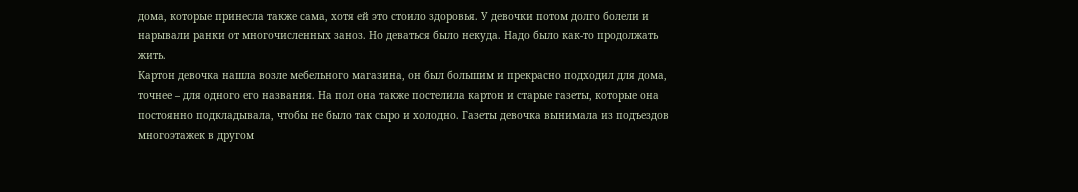дома, которые принесла также сама, хотя ей это стоило здоровья. У девочки потом долго болели и нарывали ранки от многочисленных заноз. Но деваться было некуда. Надо было как-то продолжать жить.
Картон девочка нашла возле мебельного магазина, он был большим и прекрасно подходил для дома, точнее – для одного его названия. На пол она также постелила картон и старые газеты, которые она постоянно подкладывала, чтобы не было так сыро и холодно. Газеты девочка вынимала из подъездов многоэтажек в другом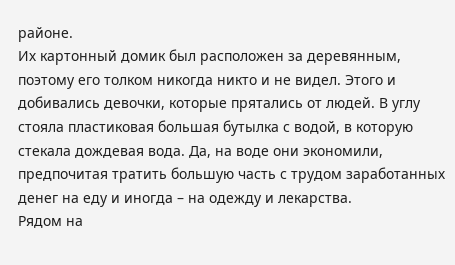районе.
Их картонный домик был расположен за деревянным, поэтому его толком никогда никто и не видел. Этого и добивались девочки, которые прятались от людей. В углу стояла пластиковая большая бутылка с водой, в которую стекала дождевая вода. Да, на воде они экономили, предпочитая тратить большую часть с трудом заработанных денег на еду и иногда – на одежду и лекарства.
Рядом на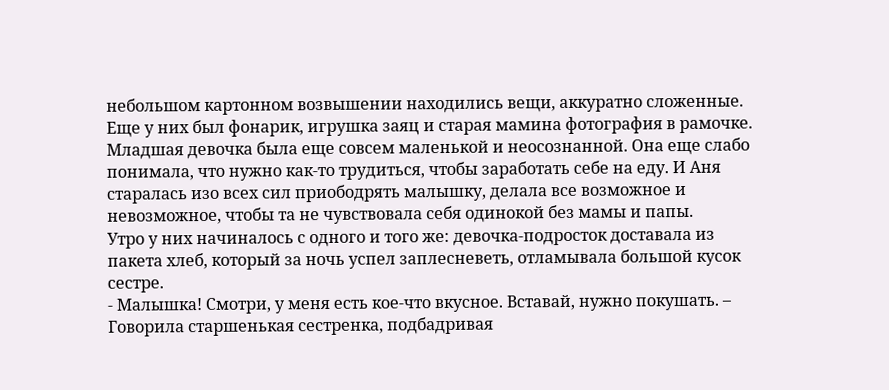небольшом картонном возвышении находились вещи, аккуратно сложенные. Еще у них был фонарик, игрушка заяц и старая мамина фотография в рамочке.
Младшая девочка была еще совсем маленькой и неосознанной. Она еще слабо понимала, что нужно как-то трудиться, чтобы заработать себе на еду. И Аня старалась изо всех сил приободрять малышку, делала все возможное и невозможное, чтобы та не чувствовала себя одинокой без мамы и папы.
Утро у них начиналось с одного и того же: девочка-подросток доставала из пакета хлеб, который за ночь успел заплесневеть, отламывала большой кусок сестре.
- Малышка! Смотри, у меня есть кое-что вкусное. Вставай, нужно покушать. – Говорила старшенькая сестренка, подбадривая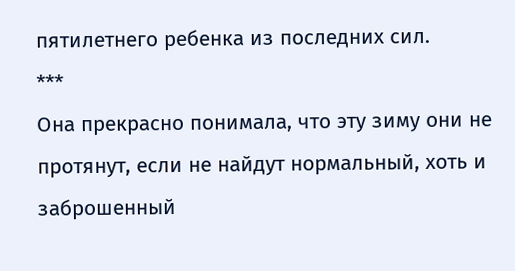пятилетнего ребенка из последних сил.
***
Она прекрасно понимала, что эту зиму они не протянут, если не найдут нормальный, хоть и заброшенный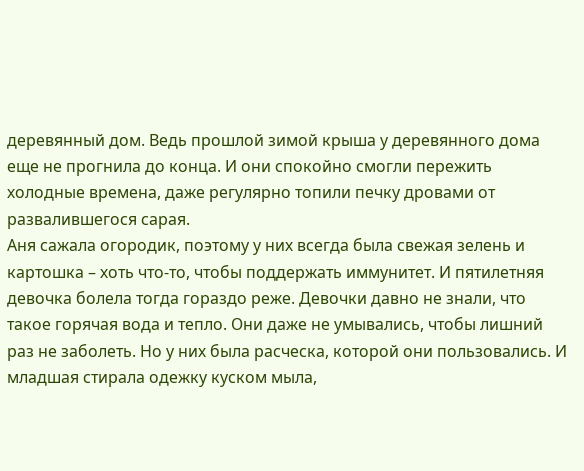деревянный дом. Ведь прошлой зимой крыша у деревянного дома еще не прогнила до конца. И они спокойно смогли пережить холодные времена, даже регулярно топили печку дровами от развалившегося сарая.
Аня сажала огородик, поэтому у них всегда была свежая зелень и картошка – хоть что-то, чтобы поддержать иммунитет. И пятилетняя девочка болела тогда гораздо реже. Девочки давно не знали, что такое горячая вода и тепло. Они даже не умывались, чтобы лишний раз не заболеть. Но у них была расческа, которой они пользовались. И младшая стирала одежку куском мыла,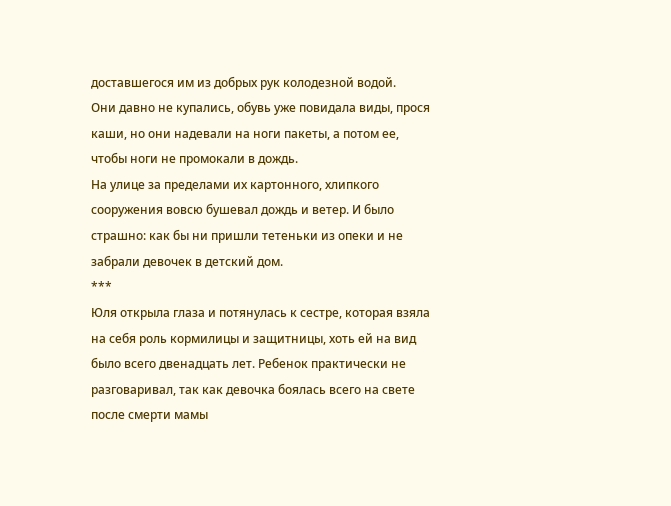доставшегося им из добрых рук колодезной водой.
Они давно не купались, обувь уже повидала виды, прося каши, но они надевали на ноги пакеты, а потом ее, чтобы ноги не промокали в дождь.
На улице за пределами их картонного, хлипкого сооружения вовсю бушевал дождь и ветер. И было страшно: как бы ни пришли тетеньки из опеки и не забрали девочек в детский дом.
***
Юля открыла глаза и потянулась к сестре, которая взяла на себя роль кормилицы и защитницы, хоть ей на вид было всего двенадцать лет. Ребенок практически не разговаривал, так как девочка боялась всего на свете после смерти мамы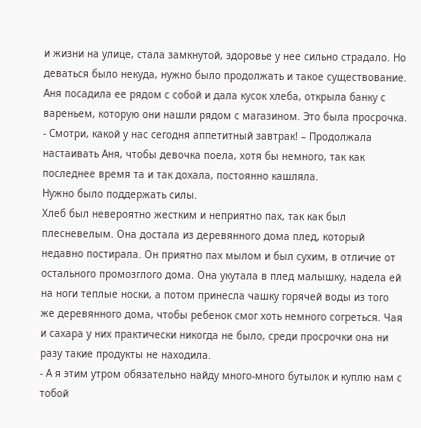и жизни на улице, стала замкнутой, здоровье у нее сильно страдало. Но деваться было некуда, нужно было продолжать и такое существование.
Аня посадила ее рядом с собой и дала кусок хлеба, открыла банку с вареньем, которую они нашли рядом с магазином. Это была просрочка.
- Смотри, какой у нас сегодня аппетитный завтрак! – Продолжала настаивать Аня, чтобы девочка поела, хотя бы немного, так как последнее время та и так дохала, постоянно кашляла.
Нужно было поддержать силы.
Хлеб был невероятно жестким и неприятно пах, так как был плесневелым. Она достала из деревянного дома плед, который недавно постирала. Он приятно пах мылом и был сухим, в отличие от остального промозглого дома. Она укутала в плед малышку, надела ей на ноги теплые носки, а потом принесла чашку горячей воды из того же деревянного дома, чтобы ребенок смог хоть немного согреться. Чая и сахара у них практически никогда не было, среди просрочки она ни разу такие продукты не находила.
- А я этим утром обязательно найду много-много бутылок и куплю нам с тобой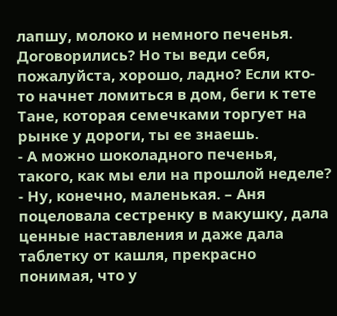лапшу, молоко и немного печенья. Договорились? Но ты веди себя, пожалуйста, хорошо, ладно? Если кто-то начнет ломиться в дом, беги к тете Тане, которая семечками торгует на рынке у дороги, ты ее знаешь.
- А можно шоколадного печенья, такого, как мы ели на прошлой неделе?
- Ну, конечно, маленькая. – Аня поцеловала сестренку в макушку, дала ценные наставления и даже дала таблетку от кашля, прекрасно понимая, что у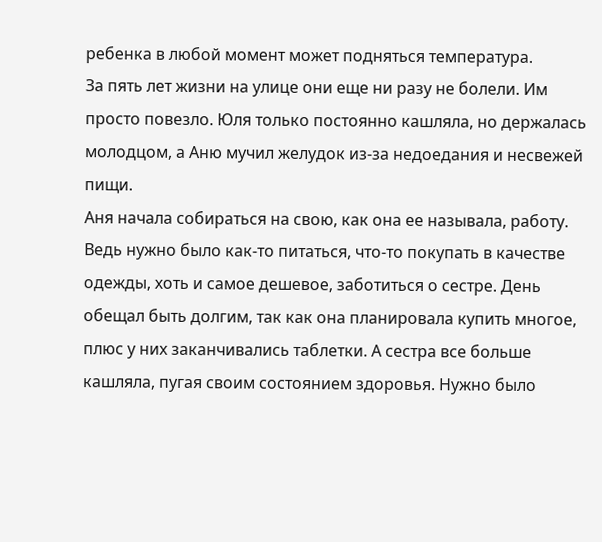ребенка в любой момент может подняться температура.
За пять лет жизни на улице они еще ни разу не болели. Им просто повезло. Юля только постоянно кашляла, но держалась молодцом, а Аню мучил желудок из-за недоедания и несвежей пищи.
Аня начала собираться на свою, как она ее называла, работу. Ведь нужно было как-то питаться, что-то покупать в качестве одежды, хоть и самое дешевое, заботиться о сестре. День обещал быть долгим, так как она планировала купить многое, плюс у них заканчивались таблетки. А сестра все больше кашляла, пугая своим состоянием здоровья. Нужно было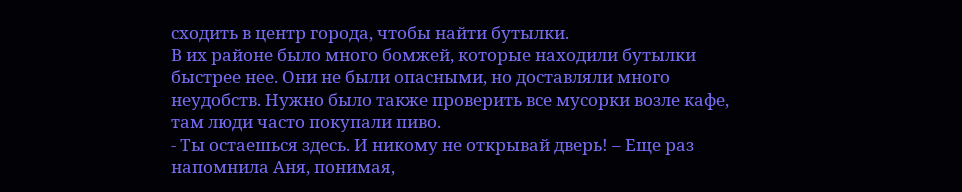сходить в центр города, чтобы найти бутылки.
В их районе было много бомжей, которые находили бутылки быстрее нее. Они не были опасными, но доставляли много неудобств. Нужно было также проверить все мусорки возле кафе, там люди часто покупали пиво.
- Ты остаешься здесь. И никому не открывай дверь! – Еще раз напомнила Аня, понимая,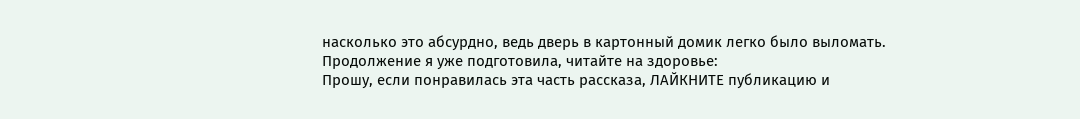насколько это абсурдно, ведь дверь в картонный домик легко было выломать.
Продолжение я уже подготовила, читайте на здоровье:
Прошу, если понравилась эта часть рассказа, ЛАЙКНИТЕ публикацию и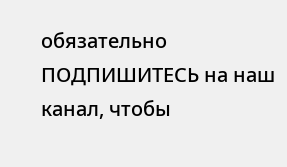обязательно ПОДПИШИТЕСЬ на наш канал, чтобы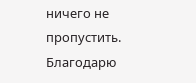ничего не пропустить. Благодарю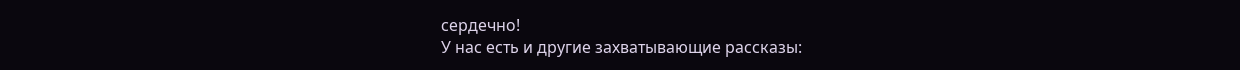сердечно!
У нас есть и другие захватывающие рассказы: